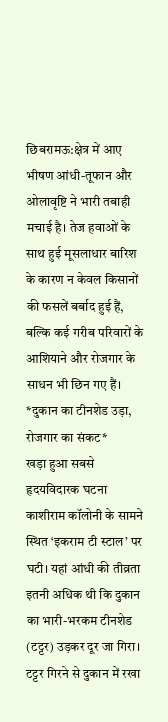छिबरामऊ:क्षेत्र में आए भीषण आंधी-तूफान और ओलावृष्टि ने भारी तबाही मचाई है। तेज हवाओं के साथ हुई मूसलाधार बारिश के कारण न केवल किसानों की फसलें बर्बाद हुई हैं, बल्कि कई गरीब परिवारों के आशियाने और रोजगार के साधन भी छिन गए हैं।
*दुकान का टीनशेड उड़ा, रोजगार का संकट*
खड़ा हुआ सबसे हृदयविदारक घटना काशीराम कॉलोनी के सामने स्थित ‘इकराम टी स्टाल’ पर घटी। यहां आंधी की तीव्रता इतनी अधिक थी कि दुकान का भारी-भरकम टीनशेड (टट्टर) उड़कर दूर जा गिरा। टट्टर गिरने से दुकान में रखा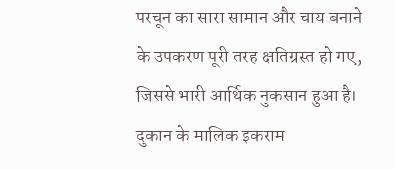परचून का सारा सामान और चाय बनाने के उपकरण पूरी तरह क्षतिग्रस्त हो गए, जिससे भारी आर्थिक नुकसान हुआ है।
दुकान के मालिक इकराम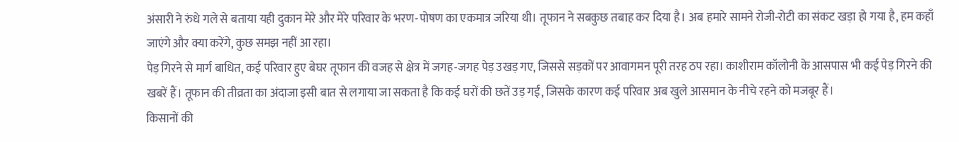अंसारी ने रुंधे गले से बताया यही दुकान मेरे और मेरे परिवार के भरण-पोषण का एकमात्र जरिया थी। तूफान ने सबकुछ तबाह कर दिया है। अब हमारे सामने रोजी-रोटी का संकट खड़ा हो गया है, हम कहाँ जाएंगे और क्या करेंगे, कुछ समझ नहीं आ रहा।
पेड़ गिरने से मार्ग बाधित, कई परिवार हुए बेघर तूफान की वजह से क्षेत्र में जगह-जगह पेड़ उखड़ गए, जिससे सड़कों पर आवागमन पूरी तरह ठप रहा। काशीराम कॉलोनी के आसपास भी कई पेड़ गिरने की खबरें हैं। तूफान की तीव्रता का अंदाजा इसी बात से लगाया जा सकता है कि कई घरों की छतें उड़ गईं, जिसके कारण कई परिवार अब खुले आसमान के नीचे रहने को मजबूर हैं।
किसानों की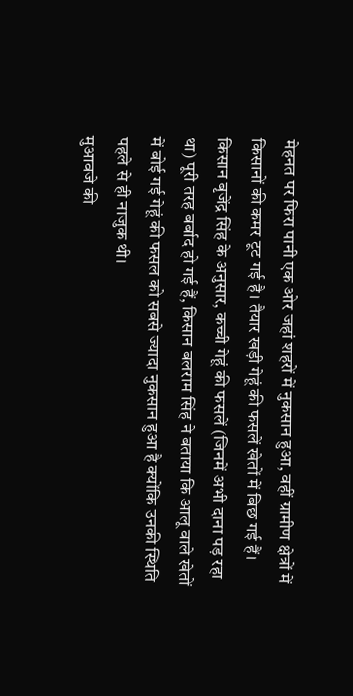मेहनत पर फिरा पानी एक ओर जहां शहरों में नुकसान हुआ, वहीं ग्रामीण क्षेत्रों में किसानों की कमर टूट गई है। तैयार खड़ी गेहूं की फसलें खेतों में बिछ गई हैं।
किसान बृजेंद्र सिंह के अनुसार, कच्ची गेहूं की फसलें (जिनमें अभी दाना पड़ रहा था) पूरी तरह बर्बाद हो गई हैं, किसान बलराम सिंह ने बताया कि आलू वाले खेतों में बोई गई गेहूं की फसल को सबसे ज्यादा नुकसान हुआ है क्योंकि उनकी स्थिति पहले से ही नाजुक थी।
मुआवजे की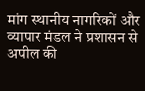मांग स्थानीय नागरिकों और व्यापार मंडल ने प्रशासन से अपील की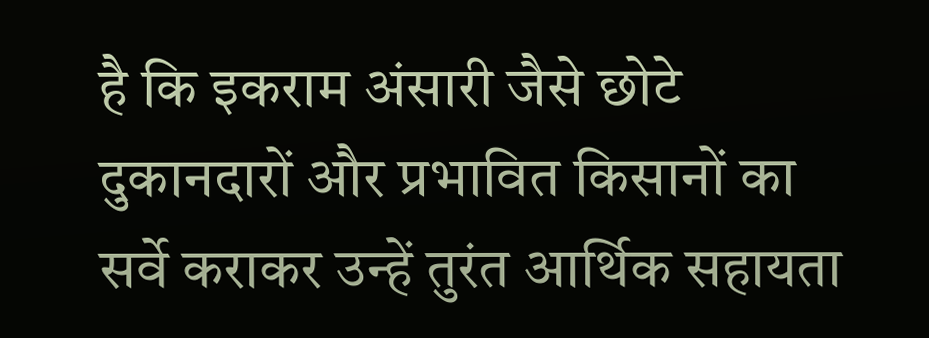है कि इकराम अंसारी जैसे छोटे दुकानदारों और प्रभावित किसानों का सर्वे कराकर उन्हें तुरंत आर्थिक सहायता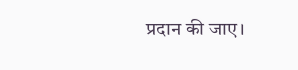प्रदान की जाए।